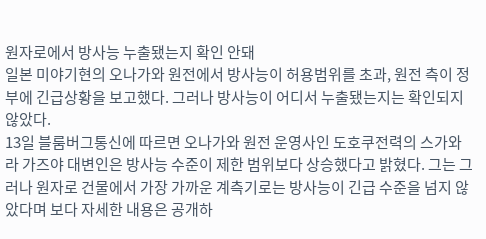원자로에서 방사능 누출됐는지 확인 안돼
일본 미야기현의 오나가와 원전에서 방사능이 허용범위를 초과, 원전 측이 정부에 긴급상황을 보고했다. 그러나 방사능이 어디서 누출됐는지는 확인되지 않았다.
13일 블룸버그통신에 따르면 오나가와 원전 운영사인 도호쿠전력의 스가와라 가즈야 대변인은 방사능 수준이 제한 범위보다 상승했다고 밝혔다. 그는 그러나 원자로 건물에서 가장 가까운 계측기로는 방사능이 긴급 수준을 넘지 않았다며 보다 자세한 내용은 공개하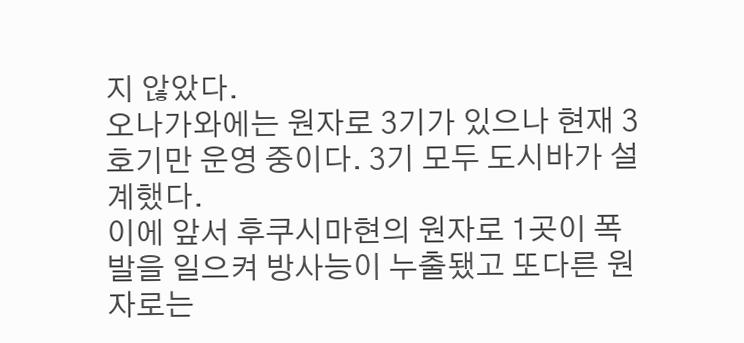지 않았다.
오나가와에는 원자로 3기가 있으나 현재 3호기만 운영 중이다. 3기 모두 도시바가 설계했다.
이에 앞서 후쿠시마현의 원자로 1곳이 폭발을 일으켜 방사능이 누출됐고 또다른 원자로는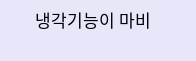냉각기능이 마비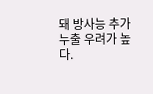돼 방사능 추가 누출 우려가 높다.